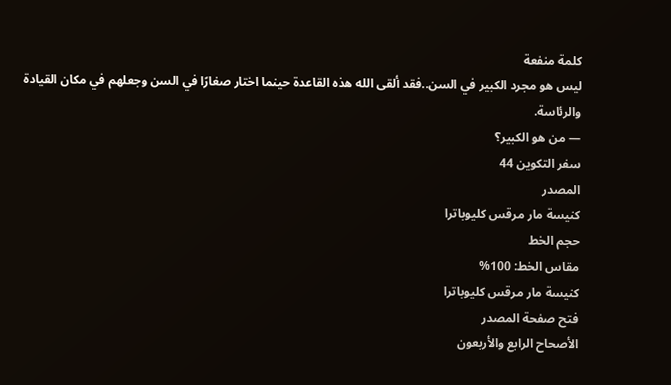كلمة منفعة
ليس هو مجرد الكبير في السن..فقد ألقى الله هذه القاعدة حينما اختار صغارًا في السن وجعلهم في مكان القيادة والرئاسة.
— من هو الكبير؟
سفر التكوين 44
المصدر
كنيسة مار مرقس كليوباترا
حجم الخط
مقاس الخط: 100%
كنيسة مار مرقس كليوباترا
فتح صفحة المصدر
الأصحاح الرابع والأربعون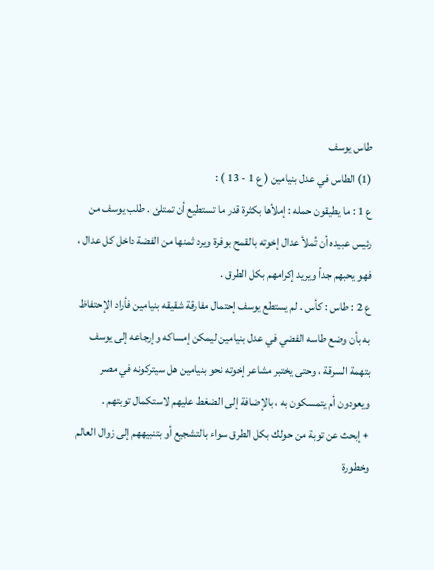طاس يوسف
(1) الطاس في عدل بنيامين ( ع 1 - 13 ) :
ع 1 : ما يطيقون حمله : إملأها بكثرة قدر ما تستطيع أن تمتلئ . طلب يوسف من رئيس عبيده أن تُملأ عدال إخوته بالقمح بوفرة ويرد ثمنها من الفضة داخل كل عدال ، فهو يحبهم جداً ويريد إكرامهم بكل الطرق .
ع 2 : طاس : كأس . لم يستطع يوسف إحتمال مفارقة شقيقه بنيامين فأراد الإحتفاظ به بأن وضع طاسه الفضي في عدل بنيامين ليمكن إمساكه وإرجاعه إلى يوسف بتهمة السرقة ، وحتى يختبر مشاعر إخوته نحو بنيامين هل سيتركونه في مصر ويعودون أم يتمسكون به ، بالإضافة إلى الضغط عليهم لاستكمال توبتهم .
+ إبحث عن توبة من حولك بكل الطرق سواء بالتشجيع أو بتنبيههم إلى زوال العالم وخطورة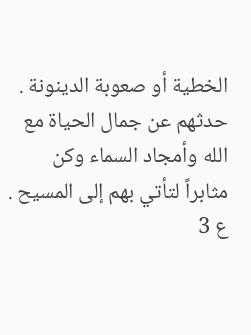الخطية أو صعوبة الدينونة . حدثهم عن جمال الحياة مع الله وأمجاد السماء وكن مثابراً لتأتي بهم إلى المسيح .
ع 3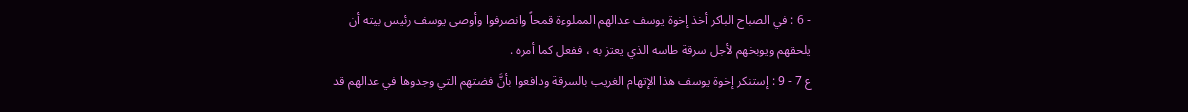- 6 : في الصباح الباكر أخذ إخوة يوسف عدالهم المملوءة قمحاً وانصرفوا وأوصى يوسف رئيس بيته أن يلحقهم ويوبخهم لأجل سرقة طاسه الذي يعتز به ، ففعل كما أمره .
ع 7 - 9 : إستنكر إخوة يوسف هذا الإتهام الغريب بالسرقة ودافعوا بأنَّ فضتهم التي وجدوها في عدالهم قد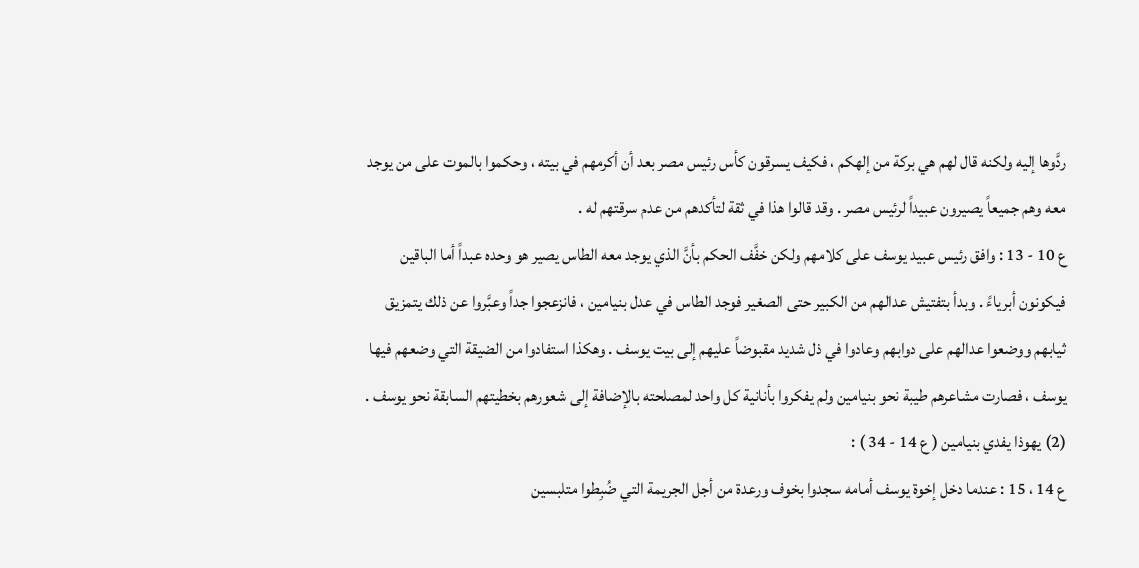ردَّوها إليه ولكنه قال لهم هي بركة من إلهكم ، فكيف يسرقون كأس رئيس مصر بعد أن أكرمهم في بيته ، وحكموا بالموت على من يوجد معه وهم جميعاً يصيرون عبيداً لرئيس مصر . وقد قالوا هذا في ثقة لتأكدهم من عدم سرقتهم له .
ع 10 - 13 : وافق رئيس عبيد يوسف على كلامهم ولكن خفَّف الحكم بأنَّ الذي يوجد معه الطاس يصير هو وحده عبداً أما الباقين فيكونون أبرياءً . وبدأ بتفتيش عدالهم من الكبير حتى الصغير فوجد الطاس في عدل بنيامين ، فانزعجوا جداً وعبَّروا عن ذلك يتمزيق ثيابهم ووضعوا عدالهم على دوابهم وعادوا في ذل شديد مقبوضاً عليهم إلى بيت يوسف . وهكذا استفادوا من الضيقة التي وضعهم فيها يوسف ، فصارت مشاعرهم طيبة نحو بنيامين ولم يفكروا بأنانية كل واحد لمصلحته بالإضافة إلى شعورهم بخطيتهم السابقة نحو يوسف .
(2) يهوذا يفدي بنيامين ( ع 14 - 34 ) :
ع 14 ، 15 : عندما دخل إخوة يوسف أمامه سجدوا بخوف ورعدة من أجل الجريمة التي ضُبِطوا متلبسين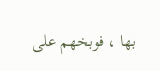بها ، فوبخهم على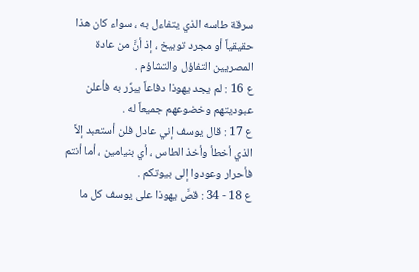سرقة طاسه الذي يتفاءل به ، سواء كان هذا حقيقياً أو مجرد توبيخ ، إذ أنَّ من عادة المصريين التفاؤل والتشاؤم .
ع 16 : لم يجد يهوذا دفاعاً يبرِّر به فأعلن عبوديتهم وخضوعهم جميعاً له .
ع 17 : قال يوسف إني عادل فلن أستعبد إلاَّ الذي أخطأ وأخذ الطاس ، أي بنيامين ، أما أنتم فأحرار وعودوا إلى بيوتكم .
ع 18 - 34 : قصَّ يهوذا على يوسف كل ما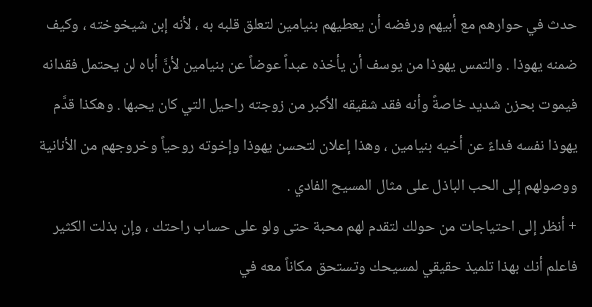حدث في حوارهم مع أبيهم ورفضه أن يعطيهم بنيامين لتعلق قلبه به ، لأنه إبن شيخوخته ، وكيف ضمنه يهوذا . والتمس يهوذا من يوسف أن يأخذه عبداً عوضاً عن بنيامين لأنَّ أباه لن يحتمل فقدانه فيموت بحزن شديد خاصةً وأنه فقد شقيقه الأكبر من زوجته راحيل التي كان يحبها . وهكذا قدَّم يهوذا نفسه فداءً عن أخيه بنيامين ، وهذا إعلان لتحسن يهوذا وإخوته روحياً وخروجهم من الأنانية ووصولهم إلى الحب الباذل على مثال المسيح الفادي .
+ أنظر إلى احتياجات من حولك لتقدم لهم محبة حتى ولو على حساب راحتك ، وإن بذلت الكثير فاعلم أنك بهذا تلميذ حقيقي لمسيحك وتستحق مكاناً معه في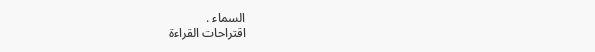السماء .
اقتراحات القراءة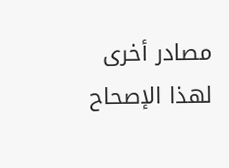مصادر أخرى لهذا الإصحاح